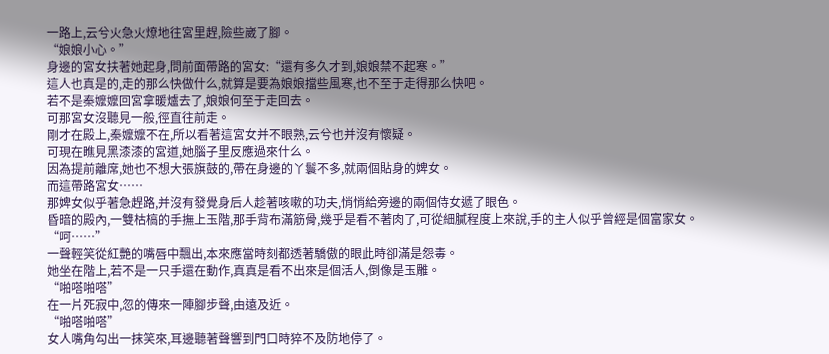一路上,云兮火急火燎地往宮里趕,險些崴了腳。
“娘娘小心。”
身邊的宮女扶著她起身,問前面帶路的宮女:“還有多久才到,娘娘禁不起寒。”
這人也真是的,走的那么快做什么,就算是要為娘娘擋些風寒,也不至于走得那么快吧。
若不是秦嬤嬤回宮拿暖爐去了,娘娘何至于走回去。
可那宮女沒聽見一般,徑直往前走。
剛才在殿上,秦嬤嬤不在,所以看著這宮女并不眼熟,云兮也并沒有懷疑。
可現在瞧見黑漆漆的宮道,她腦子里反應過來什么。
因為提前離席,她也不想大張旗鼓的,帶在身邊的丫鬟不多,就兩個貼身的婢女。
而這帶路宮女……
那婢女似乎著急趕路,并沒有發覺身后人趁著咳嗽的功夫,悄悄給旁邊的兩個侍女遞了眼色。
昏暗的殿內,一雙枯槁的手撫上玉階,那手背布滿筋骨,幾乎是看不著肉了,可從細膩程度上來說,手的主人似乎曾經是個富家女。
“呵……”
一聲輕笑從紅艷的嘴唇中飄出,本來應當時刻都透著驕傲的眼此時卻滿是怨毒。
她坐在階上,若不是一只手還在動作,真真是看不出來是個活人,倒像是玉雕。
“啪嗒啪嗒”
在一片死寂中,忽的傳來一陣腳步聲,由遠及近。
“啪嗒啪嗒”
女人嘴角勾出一抹笑來,耳邊聽著聲響到門口時猝不及防地停了。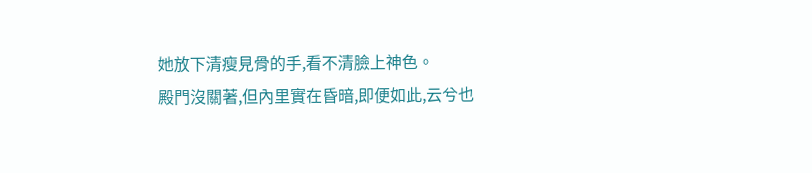她放下清瘦見骨的手,看不清臉上神色。
殿門沒關著,但內里實在昏暗,即便如此,云兮也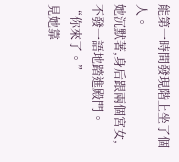能第一時間發現階上坐了個人。
她沉默著,身后跟兩個宮女,不發一語地踏進殿門。
“你來了。”
見她靠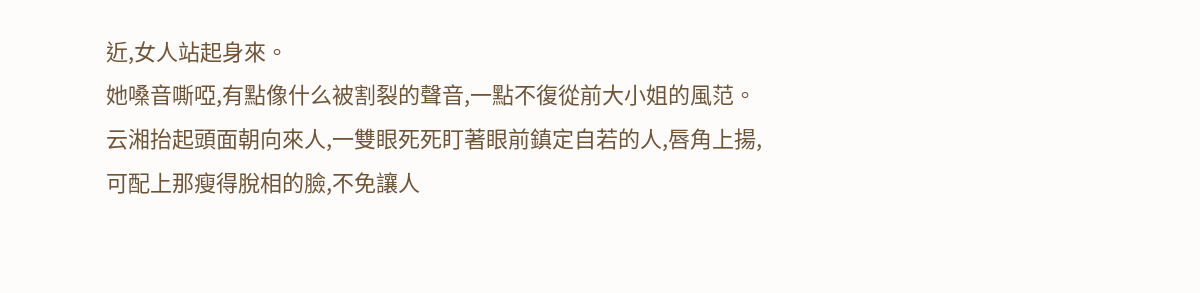近,女人站起身來。
她嗓音嘶啞,有點像什么被割裂的聲音,一點不復從前大小姐的風范。
云湘抬起頭面朝向來人,一雙眼死死盯著眼前鎮定自若的人,唇角上揚,可配上那瘦得脫相的臉,不免讓人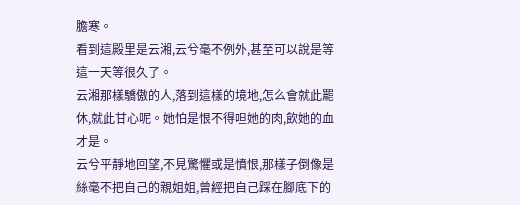膽寒。
看到這殿里是云湘,云兮毫不例外,甚至可以說是等這一天等很久了。
云湘那樣驕傲的人,落到這樣的境地,怎么會就此罷休,就此甘心呢。她怕是恨不得呾她的肉,飲她的血才是。
云兮平靜地回望,不見驚懼或是憤恨,那樣子倒像是絲毫不把自己的親姐姐,曾經把自己踩在腳底下的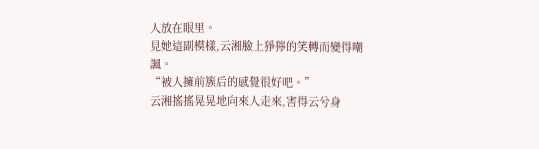人放在眼里。
見她這副模樣,云湘臉上猙獰的笑轉而變得嘲諷。
“被人擁前簇后的感覺很好吧。”
云湘搖搖晃晃地向來人走來,害得云兮身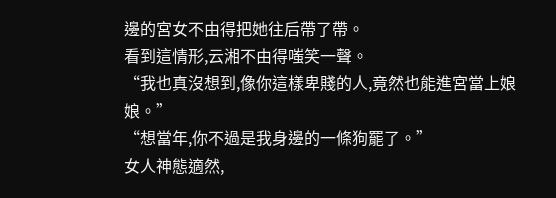邊的宮女不由得把她往后帶了帶。
看到這情形,云湘不由得嗤笑一聲。
“我也真沒想到,像你這樣卑賤的人,竟然也能進宮當上娘娘。”
“想當年,你不過是我身邊的一條狗罷了。”
女人神態適然,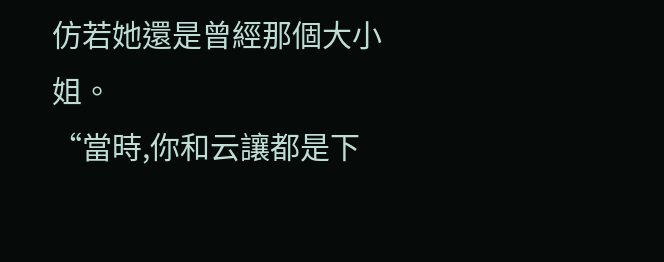仿若她還是曾經那個大小姐。
“當時,你和云讓都是下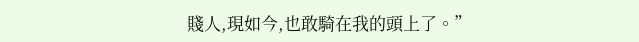賤人,現如今,也敢騎在我的頭上了。”